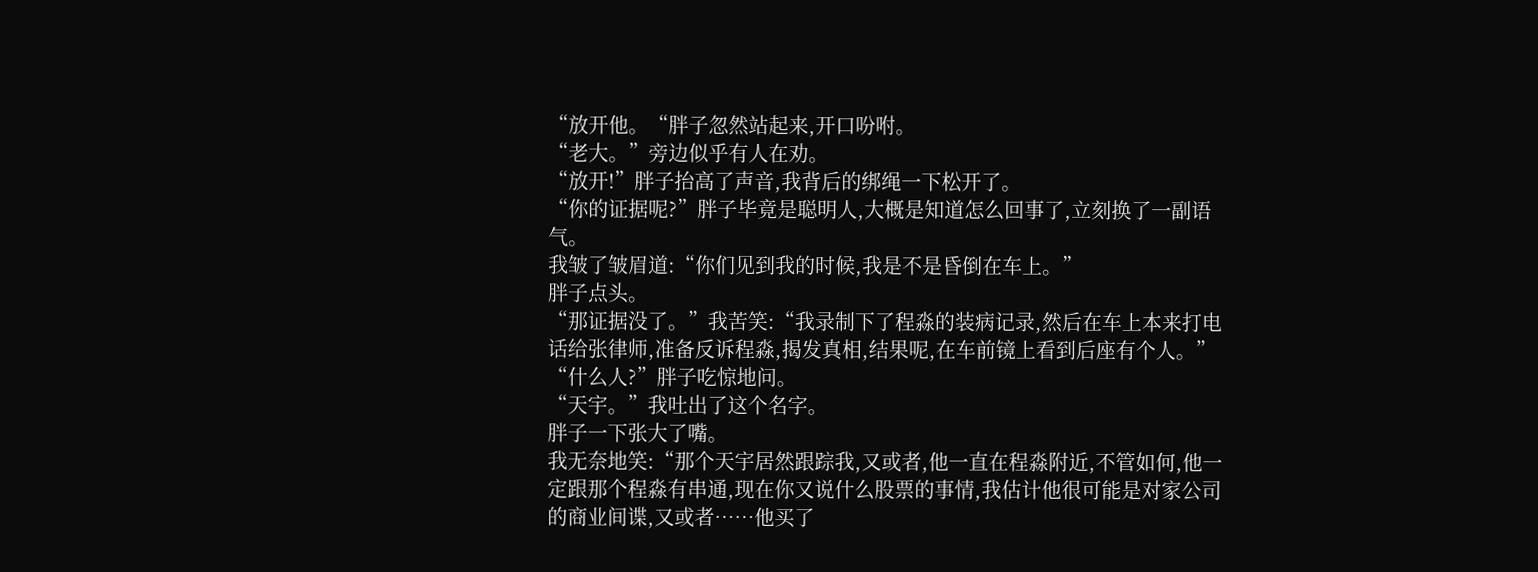“放开他。“胖子忽然站起来,开口吩咐。
“老大。”旁边似乎有人在劝。
“放开!”胖子抬高了声音,我背后的绑绳一下松开了。
“你的证据呢?”胖子毕竟是聪明人,大概是知道怎么回事了,立刻换了一副语气。
我皱了皱眉道:“你们见到我的时候,我是不是昏倒在车上。”
胖子点头。
“那证据没了。”我苦笑:“我录制下了程淼的装病记录,然后在车上本来打电话给张律师,准备反诉程淼,揭发真相,结果呢,在车前镜上看到后座有个人。”
“什么人?”胖子吃惊地问。
“天宇。”我吐出了这个名字。
胖子一下张大了嘴。
我无奈地笑:“那个天宇居然跟踪我,又或者,他一直在程淼附近,不管如何,他一定跟那个程淼有串通,现在你又说什么股票的事情,我估计他很可能是对家公司的商业间谍,又或者……他买了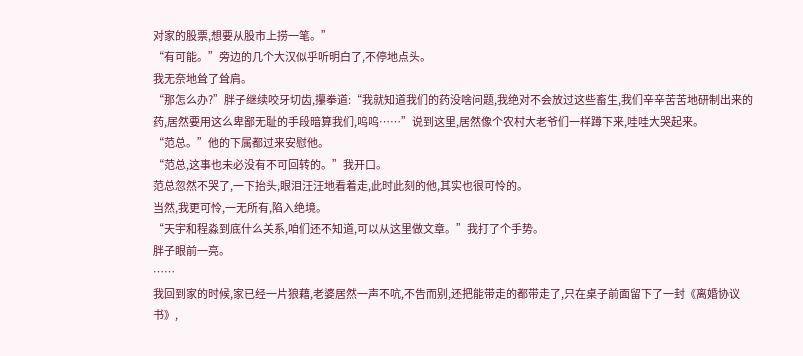对家的股票,想要从股市上捞一笔。”
“有可能。”旁边的几个大汉似乎听明白了,不停地点头。
我无奈地耸了耸肩。
“那怎么办?”胖子继续咬牙切齿,攥拳道:“我就知道我们的药没啥问题,我绝对不会放过这些畜生,我们辛辛苦苦地研制出来的药,居然要用这么卑鄙无耻的手段暗算我们,呜呜……”说到这里,居然像个农村大老爷们一样蹲下来,哇哇大哭起来。
“范总。”他的下属都过来安慰他。
“范总,这事也未必没有不可回转的。”我开口。
范总忽然不哭了,一下抬头,眼泪汪汪地看着走,此时此刻的他,其实也很可怜的。
当然,我更可怜,一无所有,陷入绝境。
“天宇和程淼到底什么关系,咱们还不知道,可以从这里做文章。”我打了个手势。
胖子眼前一亮。
……
我回到家的时候,家已经一片狼藉,老婆居然一声不吭,不告而别,还把能带走的都带走了,只在桌子前面留下了一封《离婚协议书》,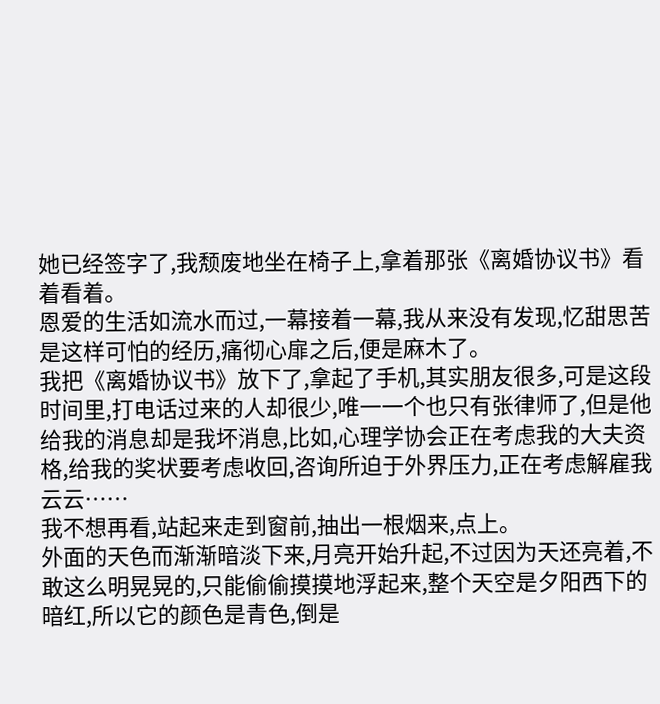她已经签字了,我颓废地坐在椅子上,拿着那张《离婚协议书》看着看着。
恩爱的生活如流水而过,一幕接着一幕,我从来没有发现,忆甜思苦是这样可怕的经历,痛彻心扉之后,便是麻木了。
我把《离婚协议书》放下了,拿起了手机,其实朋友很多,可是这段时间里,打电话过来的人却很少,唯一一个也只有张律师了,但是他给我的消息却是我坏消息,比如,心理学协会正在考虑我的大夫资格,给我的奖状要考虑收回,咨询所迫于外界压力,正在考虑解雇我云云……
我不想再看,站起来走到窗前,抽出一根烟来,点上。
外面的天色而渐渐暗淡下来,月亮开始升起,不过因为天还亮着,不敢这么明晃晃的,只能偷偷摸摸地浮起来,整个天空是夕阳西下的暗红,所以它的颜色是青色,倒是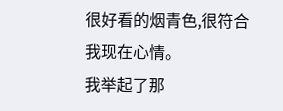很好看的烟青色,很符合我现在心情。
我举起了那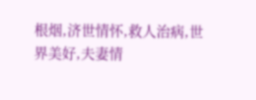根烟,济世情怀,救人治病,世界美好,夫妻情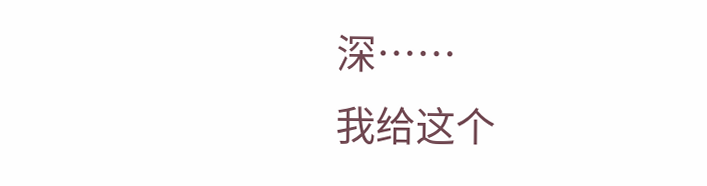深……
我给这个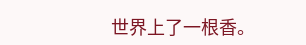世界上了一根香。